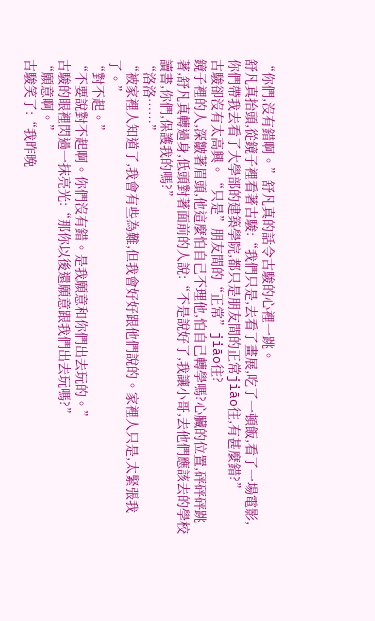“你們,沒有錯啊。”舒凡真的話令古駿的心裡一跳。
舒凡真抬頭,從鏡子裡看著古駿:“我們只是,去看了畫展,吃了一頓飯,看了一場電影,你們帶我去看了大學部的建築學院,都只是朋友間的正常jiāo往,有甚麼錯?”
古駿卻沒有太高興。“只是”朋友間的“正常”jiāo往?
鏡子裡的人,深皺著眉頭,他這麼怕自己不理他,怕自己轉學嗎?心臟的位置,砰砰砰跳著,舒凡真轉過身,低頭對著面前的人說:“不是說好了,我讓小哥,去他們應該去的學校讀書,你們,保護我的嗎?”
“洛洛……”
“被家裡人知道了,我會有些為難,但我會好好跟他們說的。家裡人只是,太緊張我了。”
“對不起。”
“不要說對不起啊。你們沒有錯。是我願意和你們出去玩的。”
古駿的眼裡閃過一抹亮光:“那你以後還願意跟我們出去玩嗎?”
“願意啊。”
古駿笑了:“我昨晚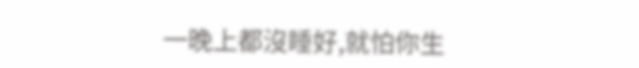一晚上都沒睡好,就怕你生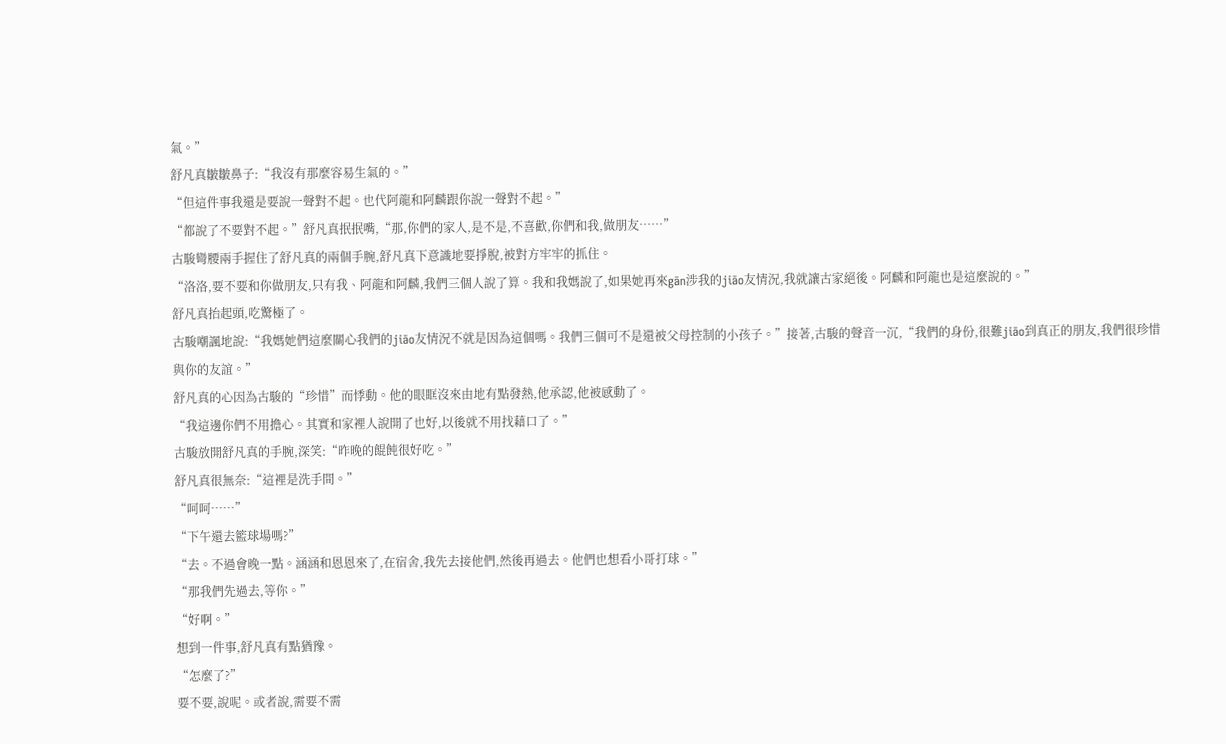氣。”
舒凡真皺皺鼻子:“我沒有那麼容易生氣的。”
“但這件事我還是要說一聲對不起。也代阿龍和阿麟跟你說一聲對不起。”
“都說了不要對不起。”舒凡真抿抿嘴,“那,你們的家人,是不是,不喜歡,你們和我,做朋友……”
古駿彎腰兩手握住了舒凡真的兩個手腕,舒凡真下意識地要掙脫,被對方牢牢的抓住。
“洛洛,要不要和你做朋友,只有我、阿龍和阿麟,我們三個人說了算。我和我媽說了,如果她再來gān涉我的jiāo友情況,我就讓古家絕後。阿麟和阿龍也是這麼說的。”
舒凡真抬起頭,吃驚極了。
古駿嘲諷地說:“我媽她們這麼關心我們的jiāo友情況不就是因為這個嗎。我們三個可不是還被父母控制的小孩子。”接著,古駿的聲音一沉,“我們的身份,很難jiāo到真正的朋友,我們很珍惜與你的友誼。”
舒凡真的心因為古駿的“珍惜”而悸動。他的眼眶沒來由地有點發熱,他承認,他被感動了。
“我這邊你們不用擔心。其實和家裡人說開了也好,以後就不用找藉口了。”
古駿放開舒凡真的手腕,深笑:“昨晚的餛飩很好吃。”
舒凡真很無奈:“這裡是洗手間。”
“呵呵……”
“下午還去籃球場嗎?”
“去。不過會晚一點。涵涵和恩恩來了,在宿舍,我先去接他們,然後再過去。他們也想看小哥打球。”
“那我們先過去,等你。”
“好啊。”
想到一件事,舒凡真有點猶豫。
“怎麼了?”
要不要,說呢。或者說,需要不需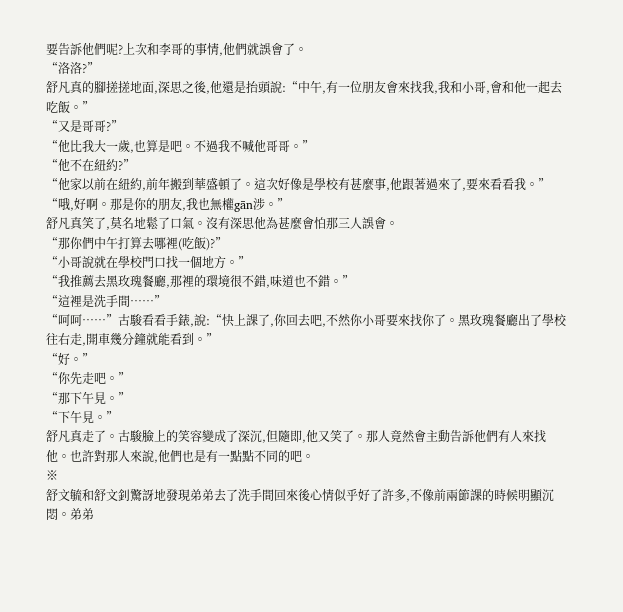要告訴他們呢?上次和李哥的事情,他們就誤會了。
“洛洛?”
舒凡真的腳搓搓地面,深思之後,他還是抬頭說:“中午,有一位朋友會來找我,我和小哥,會和他一起去吃飯。”
“又是哥哥?”
“他比我大一歲,也算是吧。不過我不喊他哥哥。”
“他不在紐約?”
“他家以前在紐約,前年搬到華盛頓了。這次好像是學校有甚麼事,他跟著過來了,要來看看我。”
“哦,好啊。那是你的朋友,我也無權gān涉。”
舒凡真笑了,莫名地鬆了口氣。沒有深思他為甚麼會怕那三人誤會。
“那你們中午打算去哪裡(吃飯)?”
“小哥說就在學校門口找一個地方。”
“我推薦去黑玫瑰餐廳,那裡的環境很不錯,味道也不錯。”
“這裡是洗手間……”
“呵呵……”古駿看看手錶,說:“快上課了,你回去吧,不然你小哥要來找你了。黑玫瑰餐廳出了學校往右走,開車幾分鐘就能看到。”
“好。”
“你先走吧。”
“那下午見。”
“下午見。”
舒凡真走了。古駿臉上的笑容變成了深沉,但隨即,他又笑了。那人竟然會主動告訴他們有人來找他。也許對那人來說,他們也是有一點點不同的吧。
※
舒文毓和舒文釗驚訝地發現弟弟去了洗手間回來後心情似乎好了許多,不像前兩節課的時候明顯沉悶。弟弟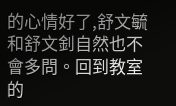的心情好了,舒文毓和舒文釗自然也不會多問。回到教室的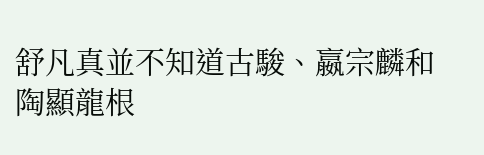舒凡真並不知道古駿、嬴宗麟和陶顯龍根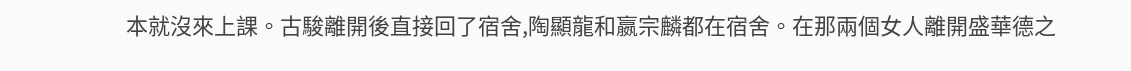本就沒來上課。古駿離開後直接回了宿舍,陶顯龍和嬴宗麟都在宿舍。在那兩個女人離開盛華德之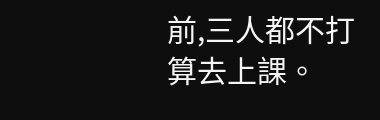前,三人都不打算去上課。